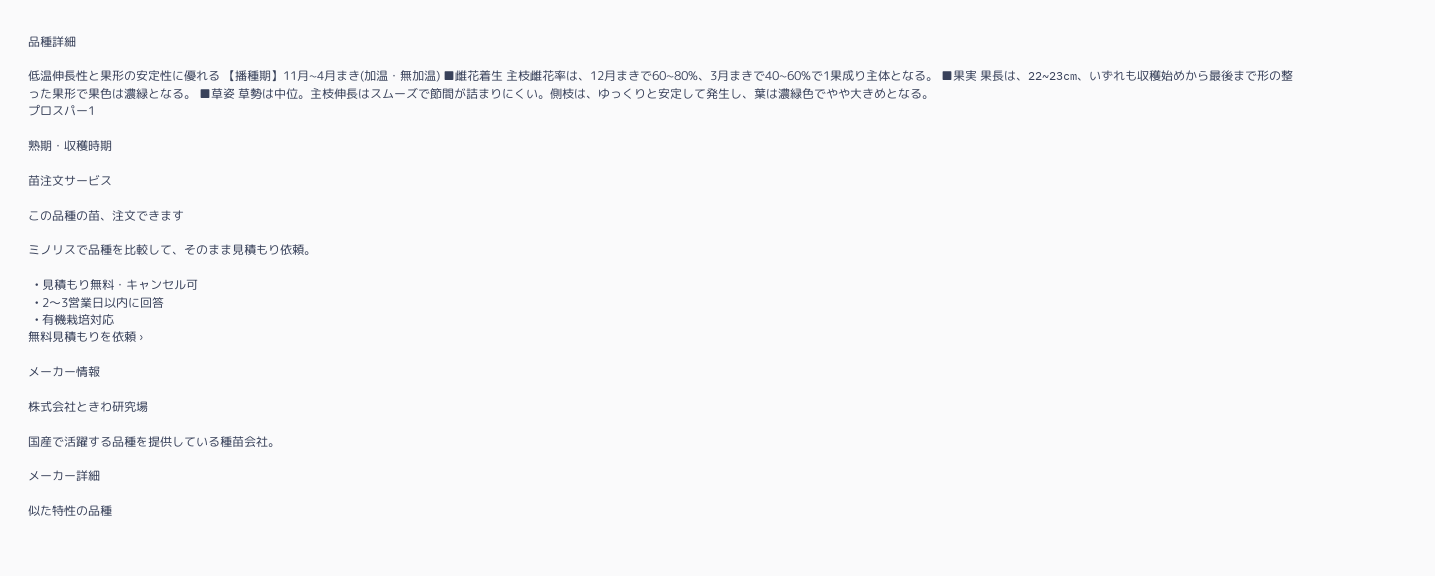品種詳細

低温伸長性と果形の安定性に優れる 【播種期】11月~4月まき(加温・無加温) ■雌花着生 主枝雌花率は、12月まきで60~80%、3月まきで40~60%で1果成り主体となる。 ■果実 果長は、22~23cm、いずれも収穫始めから最後まで形の整った果形で果色は濃緑となる。 ■草姿 草勢は中位。主枝伸長はスムーズで節間が詰まりにくい。側枝は、ゆっくりと安定して発生し、葉は濃緑色でやや大きめとなる。
プロスパー1

熟期・収穫時期

苗注文サービス

この品種の苗、注文できます

ミノリスで品種を比較して、そのまま見積もり依頼。

  • 見積もり無料・キャンセル可
  • 2〜3営業日以内に回答
  • 有機栽培対応
無料見積もりを依頼 ›

メーカー情報

株式会社ときわ研究場

国産で活躍する品種を提供している種苗会社。

メーカー詳細

似た特性の品種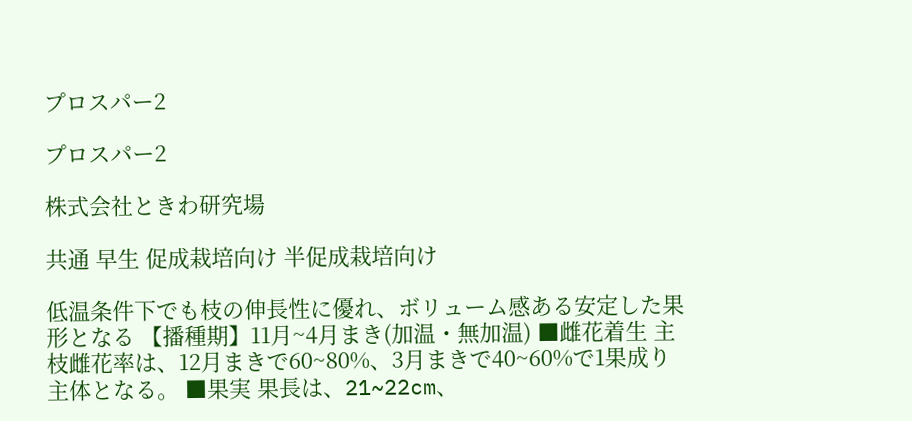プロスパー2

プロスパー2

株式会社ときわ研究場

共通 早生 促成栽培向け 半促成栽培向け

低温条件下でも枝の伸長性に優れ、ボリューム感ある安定した果形となる 【播種期】11月~4月まき(加温・無加温) ■雌花着生 主枝雌花率は、12月まきで60~80%、3月まきで40~60%で1果成り主体となる。 ■果実 果長は、21~22cm、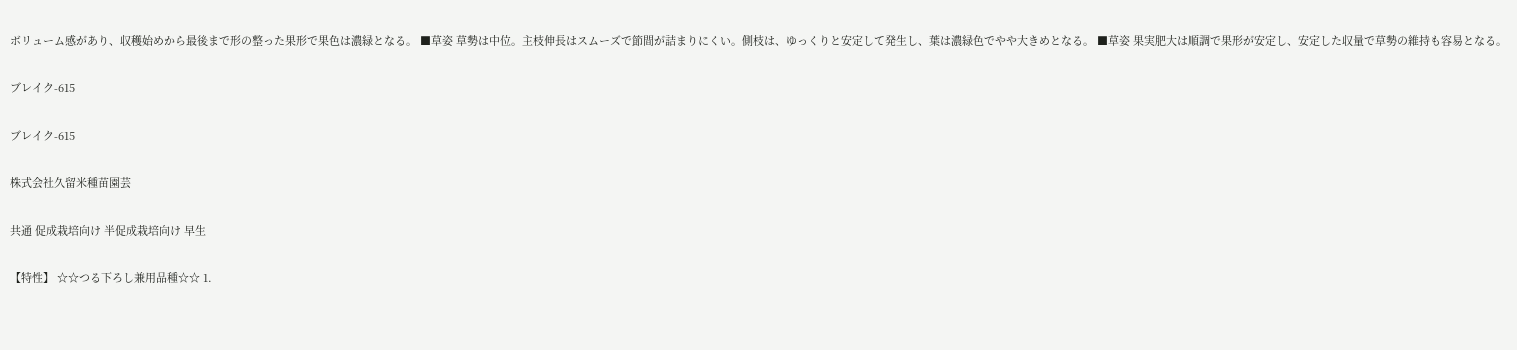ボリューム感があり、収穫始めから最後まで形の整った果形で果色は濃緑となる。 ■草姿 草勢は中位。主枝伸長はスムーズで節間が詰まりにくい。側枝は、ゆっくりと安定して発生し、葉は濃緑色でやや大きめとなる。 ■草姿 果実肥大は順調で果形が安定し、安定した収量で草勢の維持も容易となる。

ブレイク-615

ブレイク-615

株式会社久留米種苗園芸

共通 促成栽培向け 半促成栽培向け 早生

【特性】 ☆☆つる下ろし兼用品種☆☆ 1.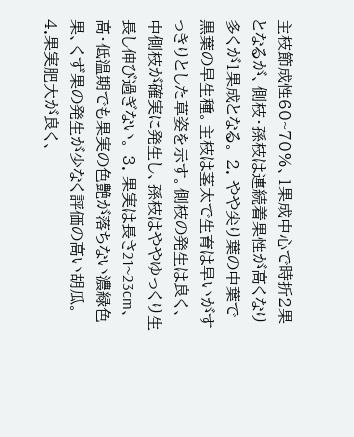主枝節成性60~70%、1果成中心で時折2果となるが、側枝・孫枝は連続着果性が高くなり多くが1果成となる。 2. やや尖り葉の中葉で黒葉の早生種。主枝は茎太で生育は早いがすっきりとした草姿を示す。側枝の発生は良く、中側枝が確実に発生し、孫枝はややゆっくり生長し伸び過ぎない。 3. 果実は長さ21~23cm、高・低温期でも果実の色艶が落ちない濃緑色果、くず果の発生が少なく評価の高い胡瓜。 4.果実肥大が良く、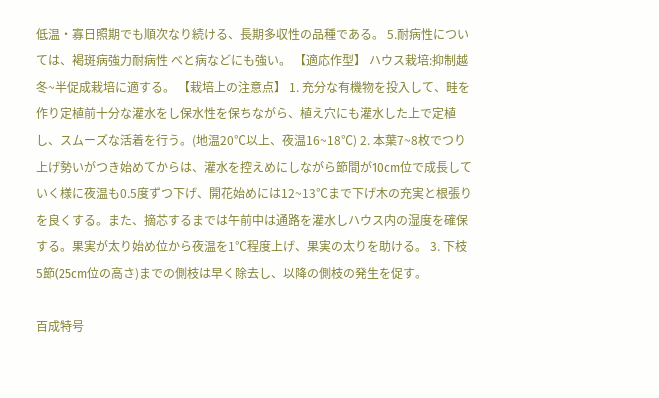低温・寡日照期でも順次なり続ける、長期多収性の品種である。 5.耐病性については、褐斑病強力耐病性 べと病などにも強い。 【適応作型】 ハウス栽培:抑制越冬~半促成栽培に適する。 【栽培上の注意点】 1. 充分な有機物を投入して、畦を作り定植前十分な灌水をし保水性を保ちながら、植え穴にも灌水した上で定植し、スムーズな活着を行う。(地温20℃以上、夜温16~18℃) 2. 本葉7~8枚でつり上げ勢いがつき始めてからは、灌水を控えめにしながら節間が10cm位で成長していく様に夜温も0.5度ずつ下げ、開花始めには12~13℃まで下げ木の充実と根張りを良くする。また、摘芯するまでは午前中は通路を灌水しハウス内の湿度を確保する。果実が太り始め位から夜温を1℃程度上げ、果実の太りを助ける。 3. 下枝5節(25cm位の高さ)までの側枝は早く除去し、以降の側枝の発生を促す。

百成特号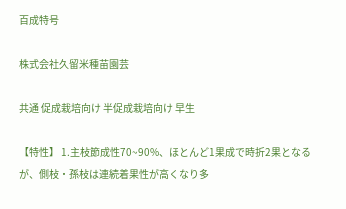百成特号

株式会社久留米種苗園芸

共通 促成栽培向け 半促成栽培向け 早生

【特性】 1.主枝節成性70~90%、ほとんど1果成で時折2果となるが、側枝・孫枝は連続着果性が高くなり多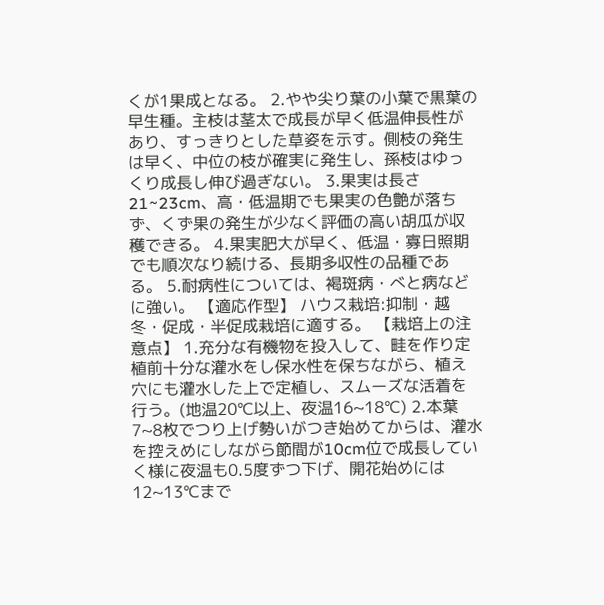くが1果成となる。 2.やや尖り葉の小葉で黒葉の早生種。主枝は茎太で成長が早く低温伸長性があり、すっきりとした草姿を示す。側枝の発生は早く、中位の枝が確実に発生し、孫枝はゆっくり成長し伸び過ぎない。 3.果実は長さ21~23cm、高・低温期でも果実の色艶が落ちず、くず果の発生が少なく評価の高い胡瓜が収穫できる。 4.果実肥大が早く、低温・寡日照期でも順次なり続ける、長期多収性の品種である。 5.耐病性については、褐斑病・べと病などに強い。 【適応作型】 ハウス栽培:抑制・越冬・促成・半促成栽培に適する。 【栽培上の注意点】 1.充分な有機物を投入して、畦を作り定植前十分な灌水をし保水性を保ちながら、植え穴にも灌水した上で定植し、スムーズな活着を行う。(地温20℃以上、夜温16~18℃) 2.本葉7~8枚でつり上げ勢いがつき始めてからは、灌水を控えめにしながら節間が10cm位で成長していく様に夜温も0.5度ずつ下げ、開花始めには12~13℃まで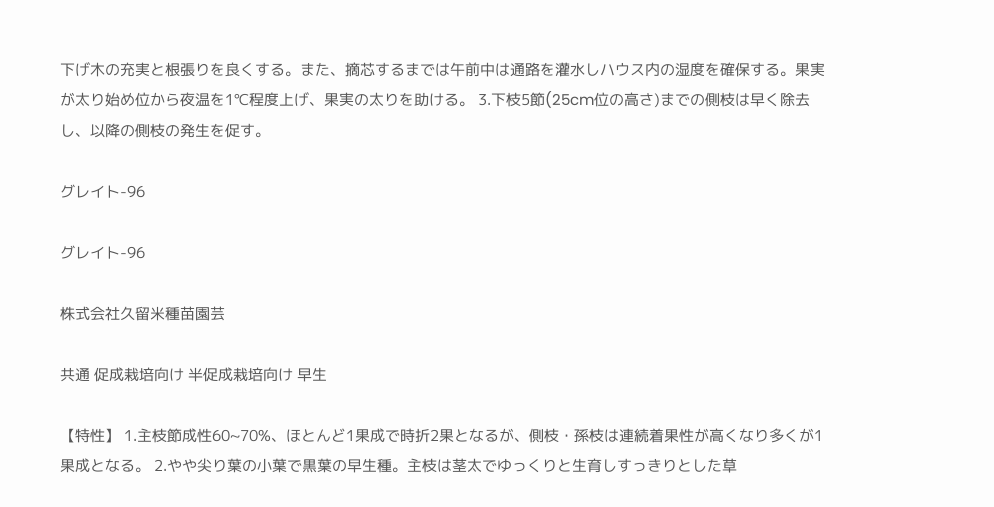下げ木の充実と根張りを良くする。また、摘芯するまでは午前中は通路を灌水しハウス内の湿度を確保する。果実が太り始め位から夜温を1℃程度上げ、果実の太りを助ける。 3.下枝5節(25cm位の高さ)までの側枝は早く除去し、以降の側枝の発生を促す。

グレイト-96

グレイト-96

株式会社久留米種苗園芸

共通 促成栽培向け 半促成栽培向け 早生

【特性】 1.主枝節成性60~70%、ほとんど1果成で時折2果となるが、側枝・孫枝は連続着果性が高くなり多くが1果成となる。 2.やや尖り葉の小葉で黒葉の早生種。主枝は茎太でゆっくりと生育しすっきりとした草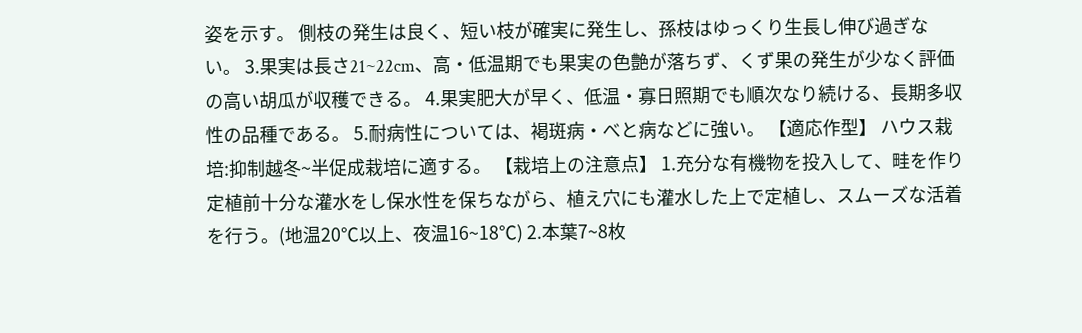姿を示す。 側枝の発生は良く、短い枝が確実に発生し、孫枝はゆっくり生長し伸び過ぎない。 3.果実は長さ21~22cm、高・低温期でも果実の色艶が落ちず、くず果の発生が少なく評価の高い胡瓜が収穫できる。 4.果実肥大が早く、低温・寡日照期でも順次なり続ける、長期多収性の品種である。 5.耐病性については、褐斑病・べと病などに強い。 【適応作型】 ハウス栽培:抑制越冬~半促成栽培に適する。 【栽培上の注意点】 1.充分な有機物を投入して、畦を作り定植前十分な灌水をし保水性を保ちながら、植え穴にも灌水した上で定植し、スムーズな活着を行う。(地温20℃以上、夜温16~18℃) 2.本葉7~8枚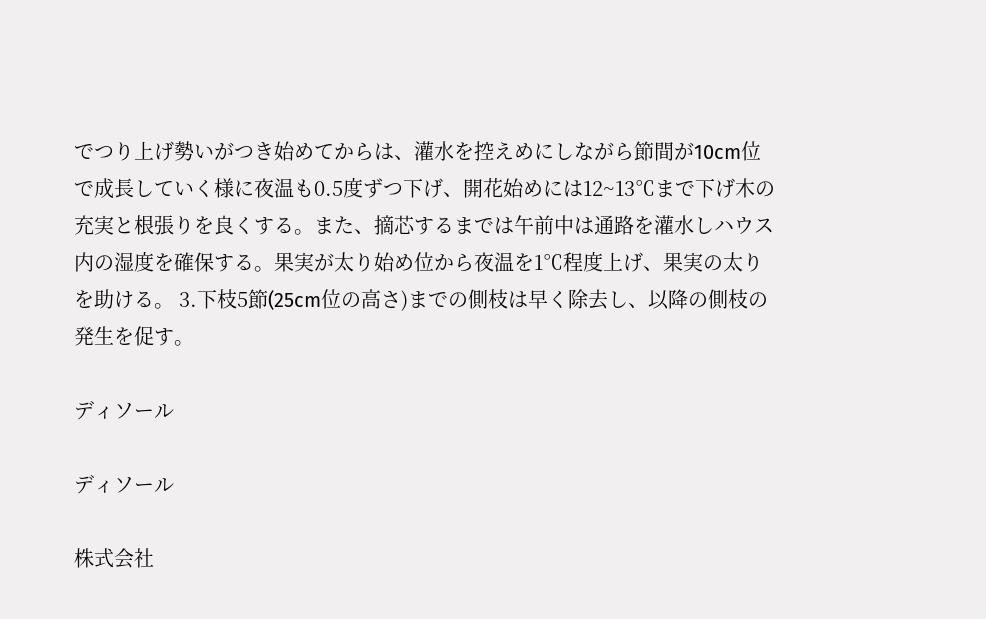でつり上げ勢いがつき始めてからは、灌水を控えめにしながら節間が10cm位で成長していく様に夜温も0.5度ずつ下げ、開花始めには12~13℃まで下げ木の充実と根張りを良くする。また、摘芯するまでは午前中は通路を灌水しハウス内の湿度を確保する。果実が太り始め位から夜温を1℃程度上げ、果実の太りを助ける。 3.下枝5節(25cm位の高さ)までの側枝は早く除去し、以降の側枝の発生を促す。

ディソール

ディソール

株式会社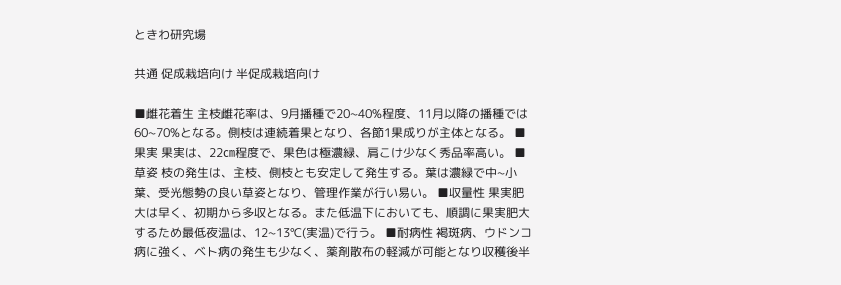ときわ研究場

共通 促成栽培向け 半促成栽培向け

■雌花着生 主枝雌花率は、9月播種で20~40%程度、11月以降の播種では60~70%となる。側枝は連続着果となり、各節1果成りが主体となる。 ■果実 果実は、22㎝程度で、果色は極濃緑、肩こけ少なく秀品率高い。 ■草姿 枝の発生は、主枝、側枝とも安定して発生する。葉は濃緑で中~小葉、受光態勢の良い草姿となり、管理作業が行い易い。 ■収量性 果実肥大は早く、初期から多収となる。また低温下においても、順調に果実肥大するため最低夜温は、12~13℃(実温)で行う。 ■耐病性 褐斑病、ウドンコ病に強く、ベト病の発生も少なく、薬剤散布の軽減が可能となり収穫後半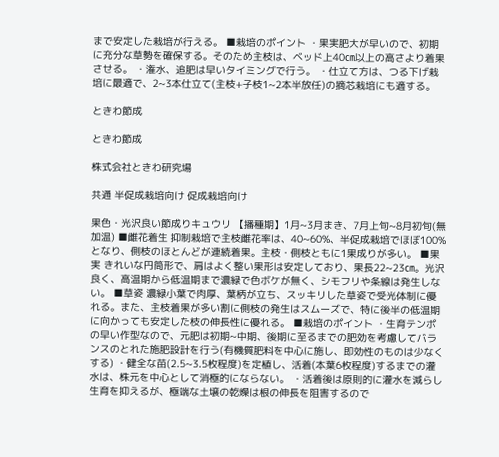まで安定した栽培が行える。 ■栽培のポイント ・果実肥大が早いので、初期に充分な草勢を確保する。そのため主枝は、ベッド上40㎝以上の高さより着果させる。 ・潅水、追肥は早いタイミングで行う。 ・仕立て方は、つる下げ栽培に最適で、2~3本仕立て(主枝+子枝1~2本半放任)の摘芯栽培にも適する。

ときわ節成

ときわ節成

株式会社ときわ研究場

共通 半促成栽培向け 促成栽培向け

果色・光沢良い節成りキュウリ 【播種期】1月~3月まき、7月上旬~8月初旬(無加温) ■雌花着生 抑制栽培で主枝雌花率は、40~60%、半促成栽培でほぼ100%となり、側枝のほとんどが連続着果。主枝・側枝ともに1果成りが多い。 ■果実 きれいな円筒形で、肩はよく整い果形は安定しており、果長22~23㎝。光沢良く、高温期から低温期まで濃緑で色ボケが無く、シモフリや条線は発生しない。 ■草姿 濃緑小葉で肉厚、葉柄が立ち、スッキリした草姿で受光体制に優れる。また、主枝着果が多い割に側枝の発生はスムーズで、特に後半の低温期に向かっても安定した枝の伸長性に優れる。 ■栽培のポイント ・生育テンポの早い作型なので、元肥は初期~中期、後期に至るまでの肥効を考慮してバランスのとれた施肥設計を行う(有機質肥料を中心に施し、即効性のものは少なくする) ・健全な苗(2.5~3.5枚程度)を定植し、活着(本葉6枚程度)するまでの灌水は、株元を中心として消極的にならない。 ・活着後は原則的に灌水を減らし生育を抑えるが、極端な土壌の乾燥は根の伸長を阻害するので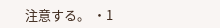注意する。 ・1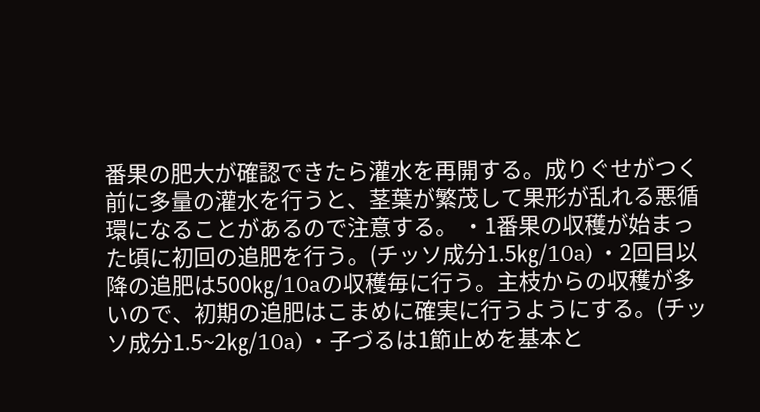番果の肥大が確認できたら灌水を再開する。成りぐせがつく前に多量の灌水を行うと、茎葉が繁茂して果形が乱れる悪循環になることがあるので注意する。 ・1番果の収穫が始まった頃に初回の追肥を行う。(チッソ成分1.5㎏/10a) ・2回目以降の追肥は500㎏/10aの収穫毎に行う。主枝からの収穫が多いので、初期の追肥はこまめに確実に行うようにする。(チッソ成分1.5~2㎏/10a) ・子づるは1節止めを基本と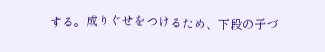する。成りぐせをつけるため、下段の子づ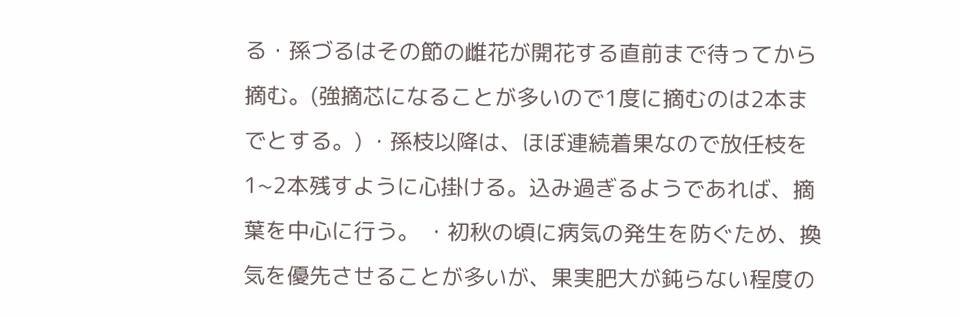る・孫づるはその節の雌花が開花する直前まで待ってから摘む。(強摘芯になることが多いので1度に摘むのは2本までとする。) ・孫枝以降は、ほぼ連続着果なので放任枝を1~2本残すように心掛ける。込み過ぎるようであれば、摘葉を中心に行う。 ・初秋の頃に病気の発生を防ぐため、換気を優先させることが多いが、果実肥大が鈍らない程度の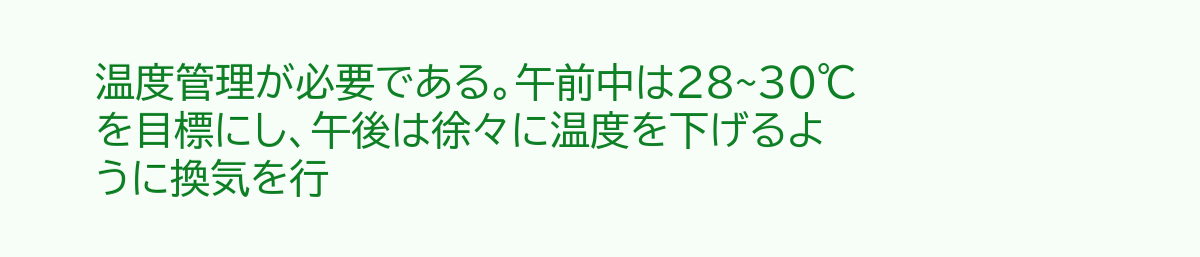温度管理が必要である。午前中は28~30℃を目標にし、午後は徐々に温度を下げるように換気を行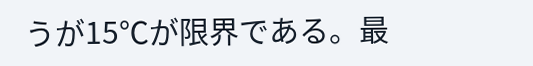うが15℃が限界である。最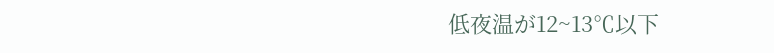低夜温が12~13℃以下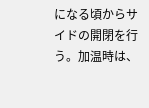になる頃からサイドの開閉を行う。加温時は、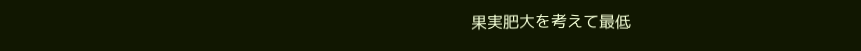果実肥大を考えて最低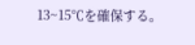13~15℃を確保する。